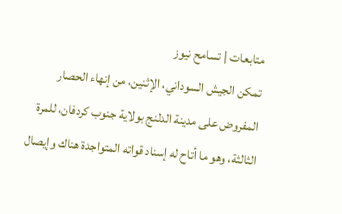متابعات | تسامح نيوز
تمكن الجيش السوداني، الإثنين، من إنهاء الحصار المفروض على مدينة الدلنج بولاية جنوب كردفان، للمرة الثالثة، وهو ما أتاح له إسناد قواته المتواجدة هناك وإيصال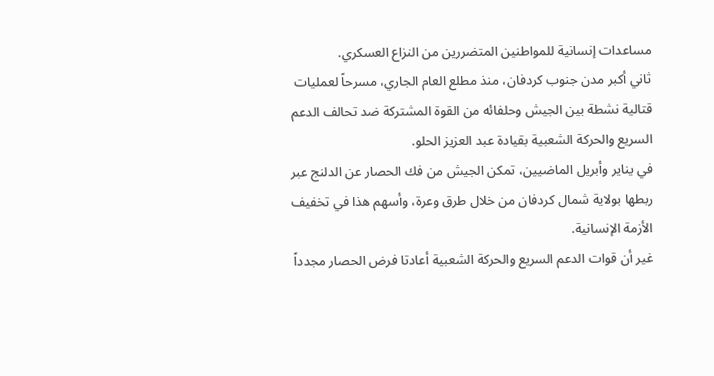مساعدات إنسانية للمواطنين المتضررين من النزاع العسكري.
ثاني أكبر مدن جنوب كردفان، منذ مطلع العام الجاري، مسرحاً لعمليات قتالية نشطة بين الجيش وحلفائه من القوة المشتركة ضد تحالف الدعم السريع والحركة الشعبية بقيادة عبد العزيز الحلو.
في يناير وأبريل الماضيين، تمكن الجيش من فك الحصار عن الدلنج عبر ربطها بولاية شمال كردفان من خلال طرق وعرة، وأسهم هذا في تخفيف الأزمة الإنسانية.
غير أن قوات الدعم السريع والحركة الشعبية أعادتا فرض الحصار مجدداً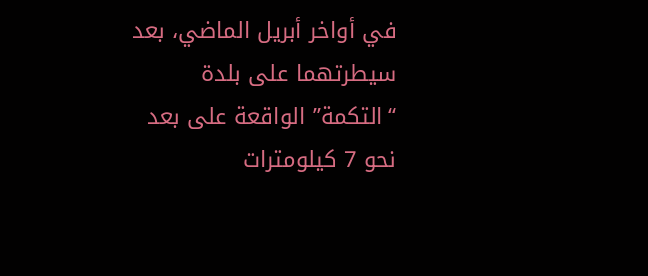في أواخر أبريل الماضي، بعد سيطرتهما على بلدة “التكمة” الواقعة على بعد نحو 7 كيلومترات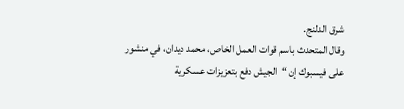شرق الدلنج.
وقال المتحدث باسم قوات العمل الخاص، محمد ديدان، في منشور على فيسبوك إن “الجيش دفع بتعزيزات عسكرية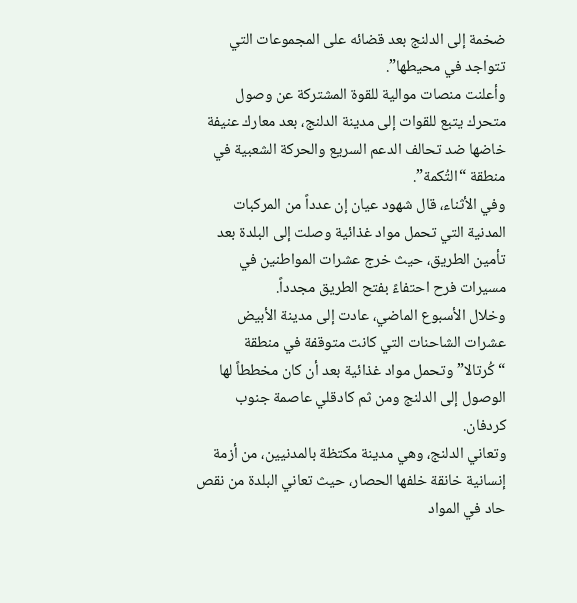ضخمة إلى الدلنج بعد قضائه على المجموعات التي تتواجد في محيطها”.
وأعلنت منصات موالية للقوة المشتركة عن وصول متحرك يتبع للقوات إلى مدينة الدلنج، بعد معارك عنيفة خاضها ضد تحالف الدعم السريع والحركة الشعبية في منطقة “التُكمة”.
وفي الأثناء، قال شهود عيان إن عدداً من المركبات المدنية التي تحمل مواد غذائية وصلت إلى البلدة بعد تأمين الطريق، حيث خرج عشرات المواطنين في مسيرات فرح احتفاءً بفتح الطريق مجدداً.
وخلال الأسبوع الماضي، عادت إلى مدينة الأبيض عشرات الشاحنات التي كانت متوقفة في منطقة “كُرتالا” وتحمل مواد غذائية بعد أن كان مخططاً لها الوصول إلى الدلنج ومن ثم كادقلي عاصمة جنوب كردفان.
وتعاني الدلنج، وهي مدينة مكتظة بالمدنيين، من أزمة إنسانية خانقة خلفها الحصار، حيث تعاني البلدة من نقص حاد في المواد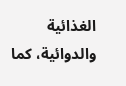الغذائية والدوائية، كما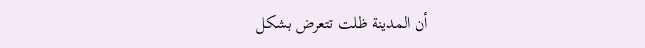أن المدينة ظلت تتعرض بشكل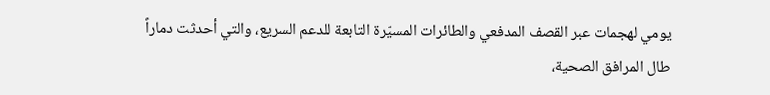يومي لهجمات عبر القصف المدفعي والطائرات المسيّرة التابعة للدعم السريع، والتي أحدثت دماراً طال المرافق الصحية،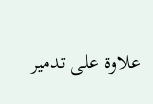علاوة على تدمير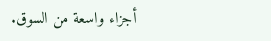أجزاء واسعة من السوق.